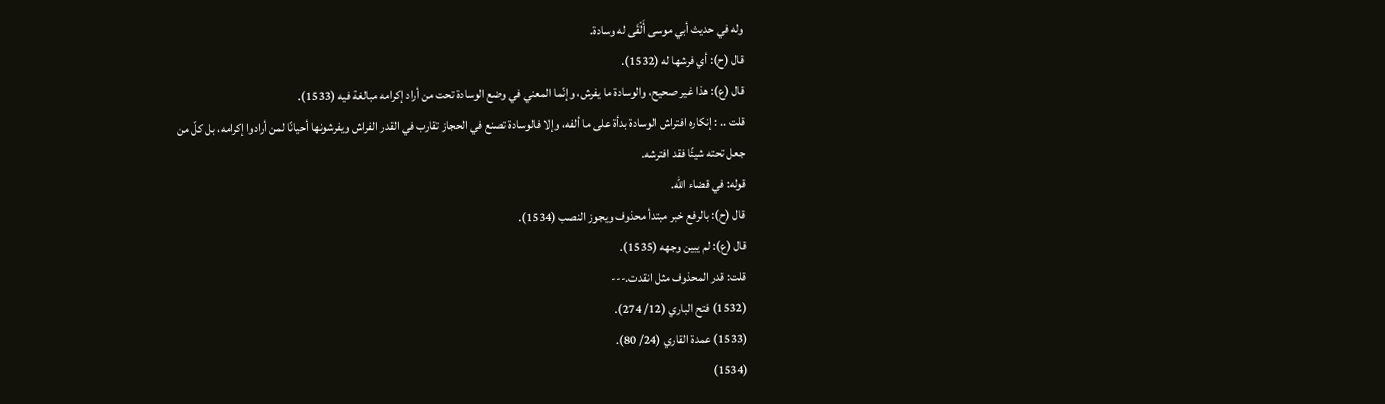وله في حديث أبي موسى أَلْقَى له وسادة.
قال (ح): أي فرشها له (1532).
قال (ع): هذا غير صحيح، والوسادة ما يفرش، وإنّما المعني في وضع الوسادة تحت من أراد إكرامه مبالغة فيه (1533).
قلت .. : إنكاره افتراش الوسادة بدأة على ما ألفه، وإلا فالوسادة تصنع في الحجاز تقارب في القدر الفراش ويفرشونها أحيانًا لمن أرادوا إكرامه، بل كلّ من جعل تحته شيئًا فقد افترشه.
قوله: في قضاء الله.
قال (ح): بالرفع خبر مبتدأ محذوف ويجوز النصب (1534).
قال (ع): لم يبين وجهه (1535).
قلت: قدر المحذوف مثل انقدت.---
(1532) فتح الباري (12/ 274).
(1533) عمدة القاري (24/ 80).
(1534)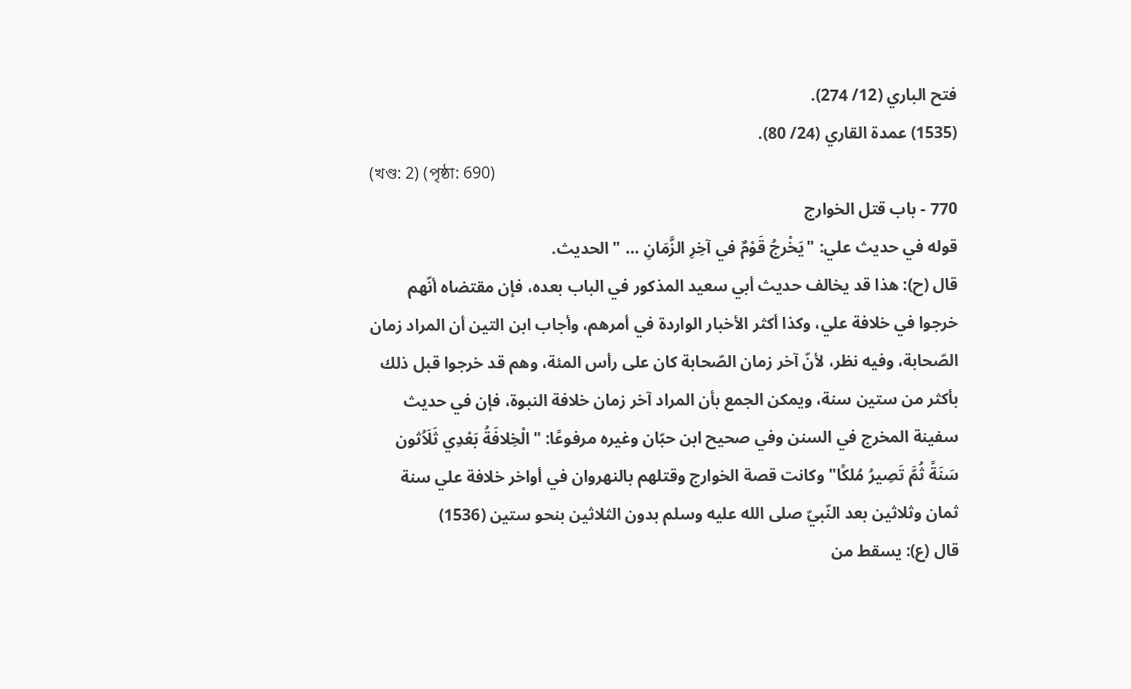فتح الباري (12/ 274).
(1535) عمدة القاري (24/ 80).
(খণ্ড: 2) (পৃষ্ঠা: 690)
770 - باب قتل الخوارج
قوله في حديث علي: "يَخْرجُ قَوْمٌ في آخِرِ الزَّمَانِ … " الحديث.
قال (ح): هذا قد يخالف حديث أبي سعيد المذكور في الباب بعده، فإن مقتضاه أنّهم خرجوا في خلافة علي، وكذا أكثر الأخبار الواردة في أمرهم، وأجاب ابن التين أن المراد زمان الصّحابة، وفيه نظر، لأنّ آخر زمان الصّحابة كان على رأس المئة، وهم قد خرجوا قبل ذلك بأكثر من ستين سنة، ويمكن الجمع بأن المراد آخر زمان خلافة النبوة، فإن في حديث سفينة المخرج في السنن وفي صحيح ابن حبّان وغيره مرفوعًا: "الْخِلافَةُ بَعْدِي ثَلَاُثون سَنَةً ثُمَّ تَصِيرُ مُلكًا" وكانت قصة الخوارج وقتلهم بالنهروان في أواخر خلافة علي سنة ثمان وثلاثين بعد النّبيّ صلى الله عليه وسلم بدون الثلاثين بنحو ستين (1536)
قال (ع): يسقط من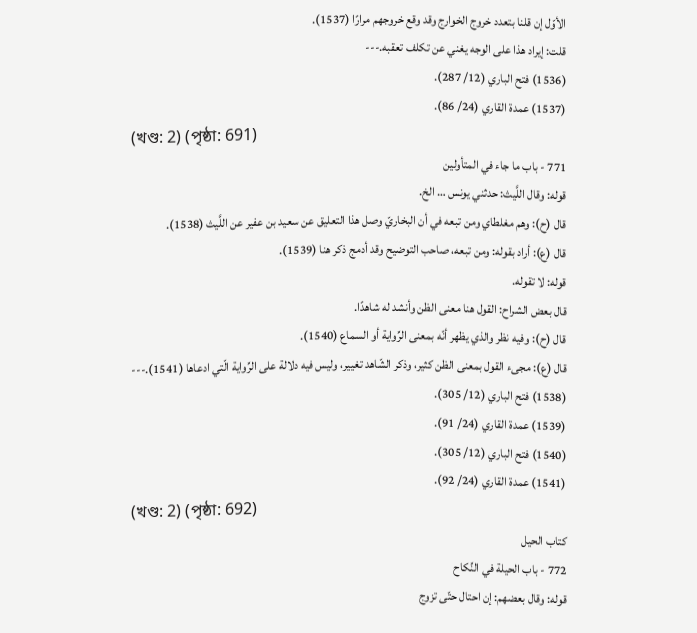الأوّل إن قلنا بتعدد خروج الخوارج وقد وقع خروجهم مرارًا (1537).
قلت: إيراد هذا على الوجه يغني عن تكلف تعقبه.---
(1536) فتح الباري (12/ 287).
(1537) عمدة القاري (24/ 86).
(খণ্ড: 2) (পৃষ্ঠা: 691)
771 - باب ما جاء في المتأولين
قوله: وقال اللَّيث: حدثني يونس … الخ.
قال (ح): وهم مغلطاي ومن تبعه في أن البخاريّ وصل هذا التعليق عن سعيد بن عفير عن اللَّيث (1538).
قال (ع): أراد بقوله: ومن تبعه، صاحب التوضيح وقد أدمج ذكر هنا (1539).
قوله: لا تقوله.
قال بعض الشراح: القول هنا معنى الظن وأنشد له شاهدًا.
قال (ح): وفيه نظر والذي يظهر أنّه بمعنى الرِّواية أو السماع (1540).
قال (ع): مجىء القول بمعنى الظن كثير، وذكر الشّاهد تغيير، وليس فيه دلالة على الرِّواية الّتي ادعاها (1541).---
(1538) فتح الباري (12/ 305).
(1539) عمدة القاري (24/ 91).
(1540) فتح الباري (12/ 305).
(1541) عمدة القاري (24/ 92).
(খণ্ড: 2) (পৃষ্ঠা: 692)
كتاب الحيل
772 - باب الحيلة في النِّكاح
قوله: وقال بعضهم: إن احتال حتّى تزوج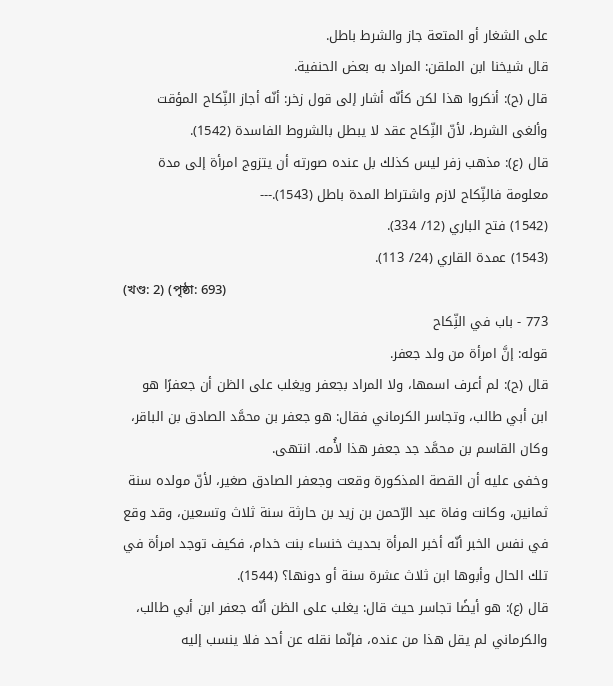على الشغار أو المتعة جاز والشرط باطل.
قال شيخنا ابن الملقن: المراد به بعض الحنفية.
قال (ح): أنكروا هذا لكن كأنّه أشار إلى قول زخر: أنّه أجاز النِّكاح المؤقت وألغى الشرط، لأنّ النِّكاح عقد لا يبطل بالشروط الفاسدة (1542).
قال (ع): مذهب زفر ليس كذلك بل عنده صورته أن يتزوج امرأة إلى مدة معلومة فالنِّكاح لازم واشتراط المدة باطل (1543).---
(1542) فتح الباري (12/ 334).
(1543) عمدة القاري (24/ 113).
(খণ্ড: 2) (পৃষ্ঠা: 693)
773 - باب في النِّكاح
قوله: إنَّ امرأة من ولد جعفر.
قال (ح): لم أعرف اسمها، ولا المراد بجعفر ويغلب على الظن أن جعفرًا هو ابن أبي طالب، وتجاسر الكرماني فقال: هو جعفر بن محمَّد الصادق بن الباقر، وكان القاسم بن محمَّد جد جعفر هذا لأُمه. انتهى.
وخفى عليه أن القصة المذكورة وقعت وجعفر الصادق صغير، لأنّ مولده سنة ثمانين، وكانت وفاة عبد الرّحمن بن زيد بن حارثة سنة ثلاث وتسعين، وقد وقع في نفس الخبر أنّه أخبر المرأة بحديث خنساء بنت خدام، فكيف توجد امرأة في تلك الحال وأبوها ابن ثلاث عشرة سنة أو دونها؟ (1544).
قال (ع): هو أيضًا تجاسر حيث قال: يغلب على الظن أنّه جعفر ابن أبي طالب، والكرماني لم يقل هذا من عنده، فإنّما نقله عن أحد فلا ينسب إليه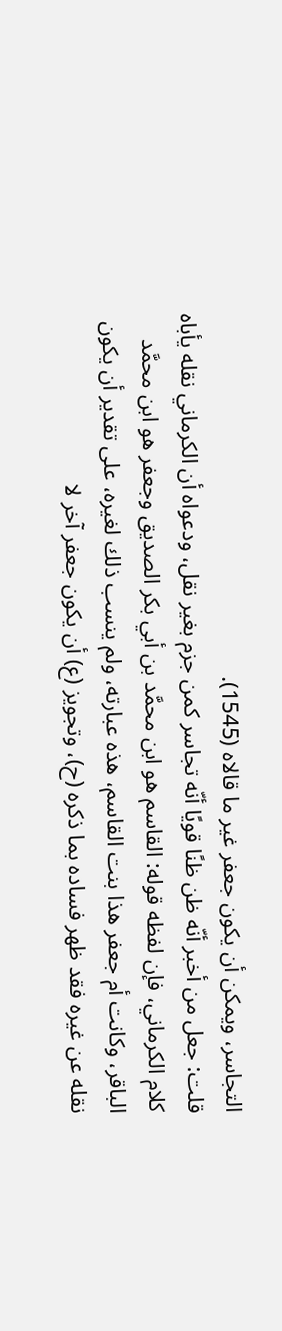التجاسر، ويمكن أن يكون جعفر غير ما قالاه (1545).
قلت: جعل من أخبر أنّه ظن ظنًا قويًا أنّه تجاسر كمن جزم بغير نقل، ودعواه أن الكرماني نقله يأباه كلام الكرماني، فإن لفظه قوله: القاسم هو ابن محمَّد بن أبي بكر الصديق وجعفر هو ابن محمَّد الباقر، وكانت أم جعفر هذا بنت القاسم، هذه عبارته، ولم ينسب ذلك لغيره، على تقدير أن يكون نقله عن غيره فقد ظهر فساده بما ذكره (ح)، وتجويز (ع) أن يكون جعفر آخر لا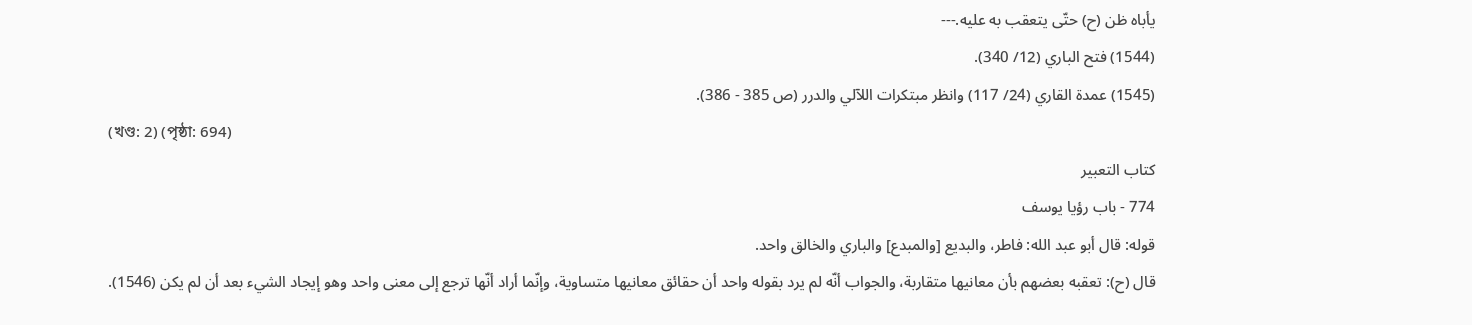يأباه ظن (ح) حتّى يتعقب به عليه.---
(1544) فتح الباري (12/ 340).
(1545) عمدة القاري (24/ 117) وانظر مبتكرات اللآلي والدرر (ص 385 - 386).
(খণ্ড: 2) (পৃষ্ঠা: 694)
كتاب التعبير
774 - باب رؤيا يوسف
قوله: قال أبو عبد الله: فاطر، والبديع [والمبدع] والباري والخالق واحد.
قال (ح): تعقبه بعضهم بأن معانيها متقاربة، والجواب أنّه لم يرد بقوله واحد أن حقائق معانيها متساوية، وإنّما أراد أنّها ترجع إلى معنى واحد وهو إيجاد الشيء بعد أن لم يكن (1546).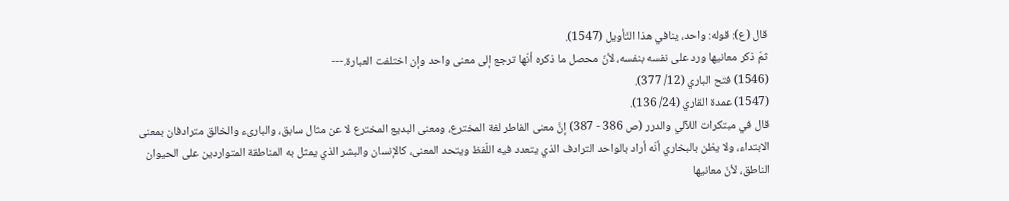قال (ع): قوله: واحد، ينافي هذا التّأويل (1547).
ثمّ ذكر معانيها ورد على نفسه بنفسه، لأنّ محصل ما ذكره أنّها ترجع إلى معنى واحد وإن اختلفت العبارة.---
(1546) فتح الباري (12/ 377).
(1547) عمدة القاري (24/ 136).
قال في مبتكرات اللآلي والدرر (ص 386 - 387) إنَّ معنى الفاطر لغة المخترع، ومعنى البديع المخترع لا عن مثال سابق، والبارىء والخالق مترادفان بمعنى الابتداء، ولا يظن بالبخاري أنّه أراد بالواحد الترادف الذي يتعدد فيه اللّفظ ويتحد المعنى، كالإنسان والبشر الذي يمثل به المناطقة المتواردين على الحيوان الناطق، لأنّ معانيها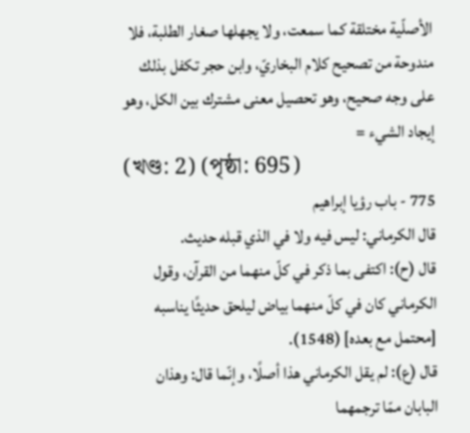الأصلّية مختلقة كما سمعت، ولا يجهلها صغار الطلبة، فلا مندوحة من تصحيح كلام البخاريّ، وابن حجر تكفل بذلك على وجه صحيح، وهو تحصيل معنى مشترك بين الكل، وهو إيجاد الشيء =
(খণ্ড: 2) (পৃষ্ঠা: 695)
775 - باب رؤيا إبراهيم
قال الكرماني: ليس فيه ولا في الذي قبله حديث.
قال (ح): اكتفى بما ذكر في كلّ منهما من القرآن، وقول الكرماني كان في كلّ منهما بياض ليلحق حديثًا يناسبه [محتمل مع بعده] (1548).
قال (ع): لم يقل الكرماني هذا أصلًا، وإنّما قال: وهذان البابان ممّا ترجمهما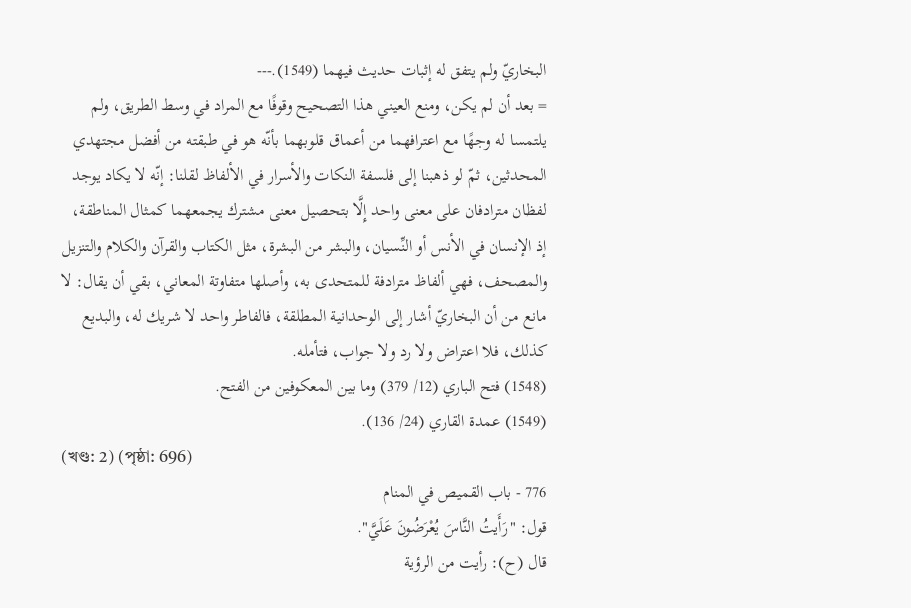البخاريّ ولم يتفق له إثبات حديث فيهما (1549).---
= بعد أن لم يكن، ومنع العيني هذا التصحيح وقوفًا مع المراد في وسط الطريق، ولم يلتمسا له وجهًا مع اعترافهما من أعماق قلوبهما بأنّه هو في طبقته من أفضل مجتهدي المحدثين، ثمّ لو ذهبنا إلى فلسفة النكات والأسرار في الألفاظ لقلنا: إنّه لا يكاد يوجد لفظان مترادفان على معنى واحد إِلَّا بتحصيل معنى مشترك يجمعهما كمثال المناطقة، إذ الإنسان في الأنس أو النِّسيان، والبشر من البشرة، مثل الكتاب والقرآن والكلام والتنزيل والمصحف، فهي ألفاظ مترادفة للمتحدى به، وأصلها متفاوتة المعاني، بقي أن يقال: لا مانع من أن البخاريّ أشار إلى الوحدانية المطلقة، فالفاطر واحد لا شريك له، والبديع كذلك، فلا اعتراض ولا رد ولا جواب، فتأمله.
(1548) فتح الباري (12/ 379) وما بين المعكوفين من الفتح.
(1549) عمدة القاري (24/ 136).
(খণ্ড: 2) (পৃষ্ঠা: 696)
776 - باب القميص في المنام
قول: "رَأَيتُ النَّاسَ يُعْرَضُونَ عَلَيَّ".
قال (ح): رأيت من الرؤية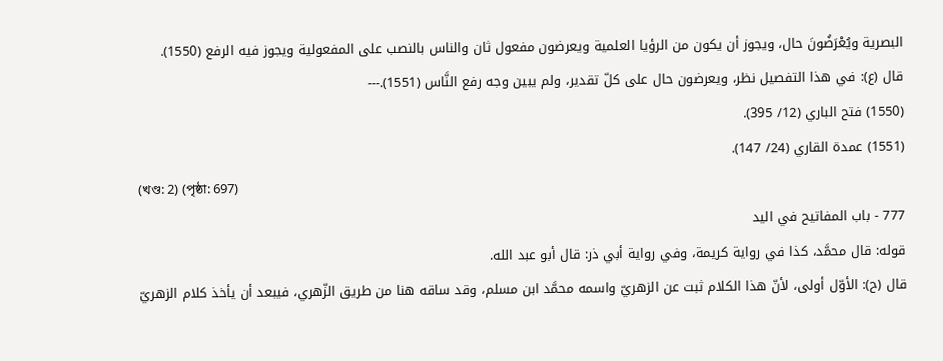البصرية ويُعْرَضُونَ حال، ويجوز أن يكون من الرؤيا العلمية ويعرضون مفعول ثان والناس بالنصب على المفعولية ويجوز فيه الرفع (1550).
قال (ع): في هذا التفصيل نظر، ويعرضون حال على كلّ تقدير، ولم يبين وجه رفع النَّاس (1551).---
(1550) فتح الباري (12/ 395).
(1551) عمدة القاري (24/ 147).
(খণ্ড: 2) (পৃষ্ঠা: 697)
777 - باب المفاتيح في اليد
قوله: قال محمَّد، كذا في رواية كريمة، وفي رواية أبي ذر: قال أبو عبد الله.
قال (ح): الأوّل أولى، لأنّ هذا الكلام ثبت عن الزهريّ واسمه محمَّد ابن مسلم، وقد ساقه هنا من طريق الزّهري، فيبعد أن يأخذ كلام الزهريّ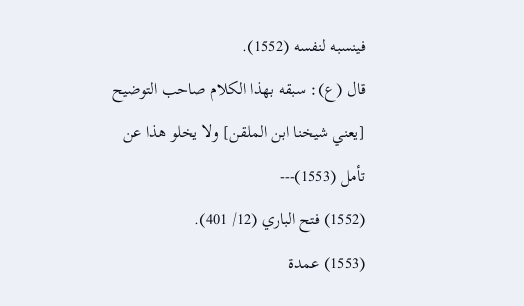فينسبه لنفسه (1552).
قال (ع): سبقه بهذا الكلام صاحب التوضيح
[يعني شيخنا ابن الملقن] ولا يخلو هذا عن تأمل (1553)---
(1552) فتح الباري (12/ 401).
(1553) عمدة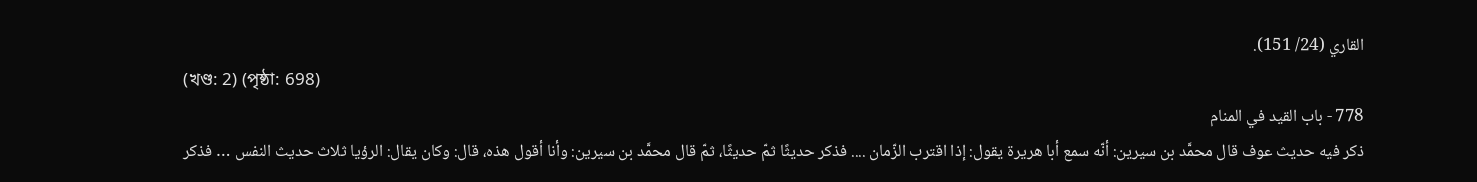القاري (24/ 151).
(খণ্ড: 2) (পৃষ্ঠা: 698)
778 - باب القيد في المنام
ذكر فيه حديث عوف قال محمَّد بن سيرين: أنّه سمع أبا هريرة يقول: إذا اقترب الزّمان .... فذكر حديثًا ثمّ حديثًا، ثمّ قال محمَّد بن سيرين: وأنا أقول هذه، قال: وكان يقال: الرؤيا ثلاث حديث النفس … فذكر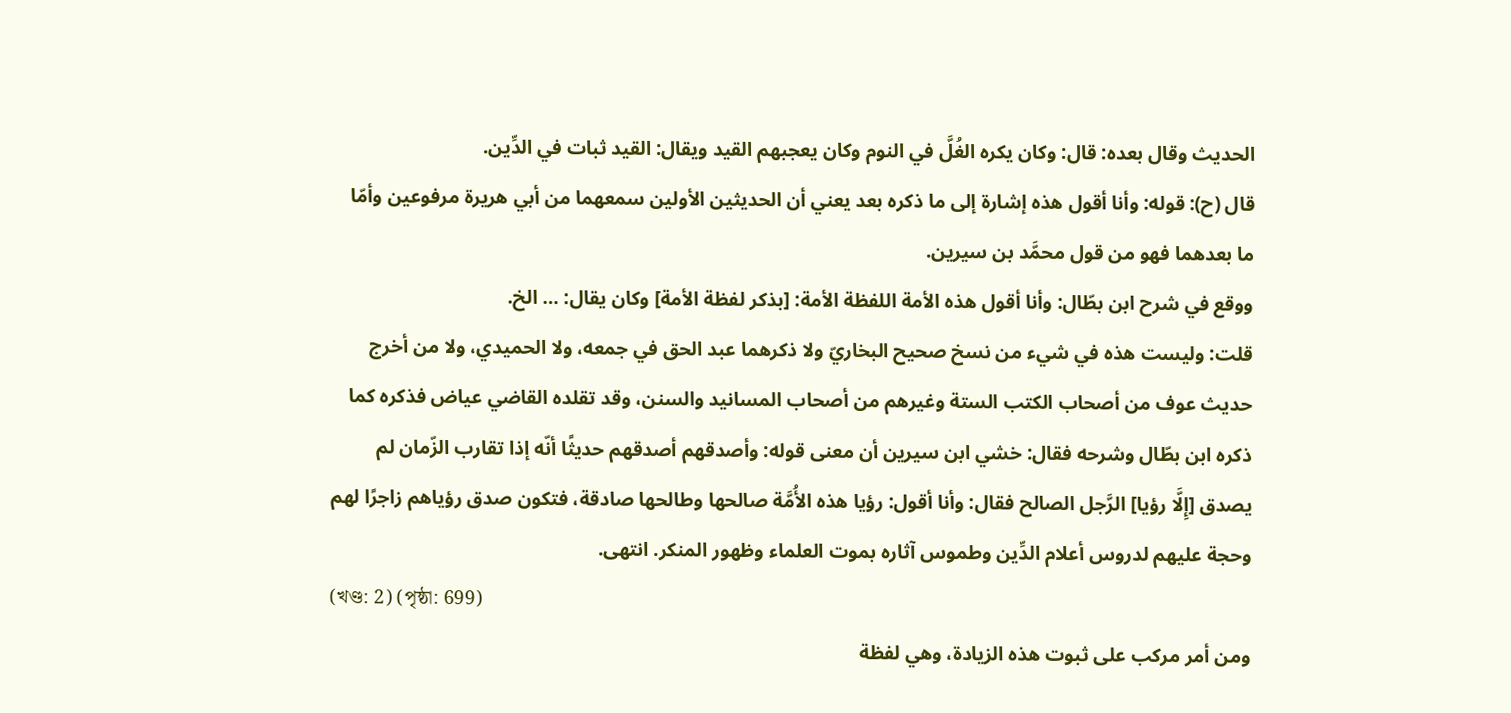الحديث وقال بعده: قال: وكان يكره الغُلَّ في النوم وكان يعجبهم القيد ويقال: القيد ثبات في الدِّين.
قال (ح): قوله: وأنا أقول هذه إشارة إلى ما ذكره بعد يعني أن الحديثين الأولين سمعهما من أبي هريرة مرفوعين وأمّا ما بعدهما فهو من قول محمَّد بن سيرين.
ووقع في شرح ابن بطّال: وأنا أقول هذه الأمة اللفظة الأمة: [بذكر لفظة الأمة] وكان يقال: … الخ.
قلت: وليست هذه في شيء من نسخ صحيح البخاريّ ولا ذكرهما عبد الحق في جمعه، ولا الحميدي، ولا من أخرج حديث عوف من أصحاب الكتب الستة وغيرهم من أصحاب المسانيد والسنن، وقد تقلده القاضي عياض فذكره كما ذكره ابن بطّال وشرحه فقال: خشي ابن سيرين أن معنى قوله: وأصدقهم أصدقهم حديثًا أنّه إذا تقارب الزّمان لم يصدق [إِلَّا رؤيا] الرَّجل الصالح فقال: وأنا أقول: رؤيا هذه الأُمَّة صالحها وطالحها صادقة، فتكون صدق رؤياهم زاجرًا لهم وحجة عليهم لدروس أعلام الدِّين وطموس آثاره بموت العلماء وظهور المنكر. انتهى.
(খণ্ড: 2) (পৃষ্ঠা: 699)
ومن أمر مركب على ثبوت هذه الزيادة، وهي لفظة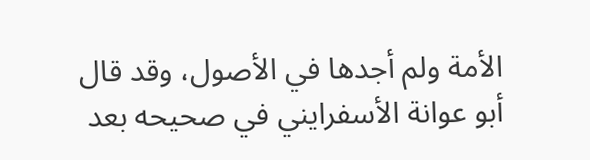الأمة ولم أجدها في الأصول، وقد قال أبو عوانة الأسفرايني في صحيحه بعد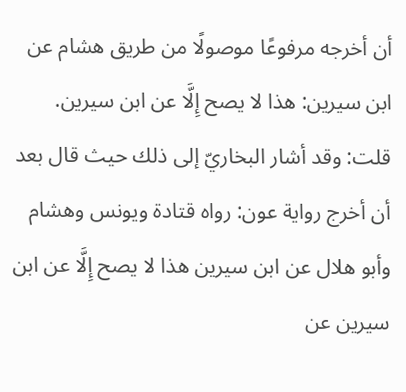أن أخرجه مرفوعًا موصولًا من طريق هشام عن ابن سيرين: هذا لا يصح إِلَّا عن ابن سيرين.
قلت: وقد أشار البخاريّ إلى ذلك حيث قال بعد أن أخرج رواية عون: رواه قتادة ويونس وهشام وأبو هلال عن ابن سيرين هذا لا يصح إِلَّا عن ابن سيرين عن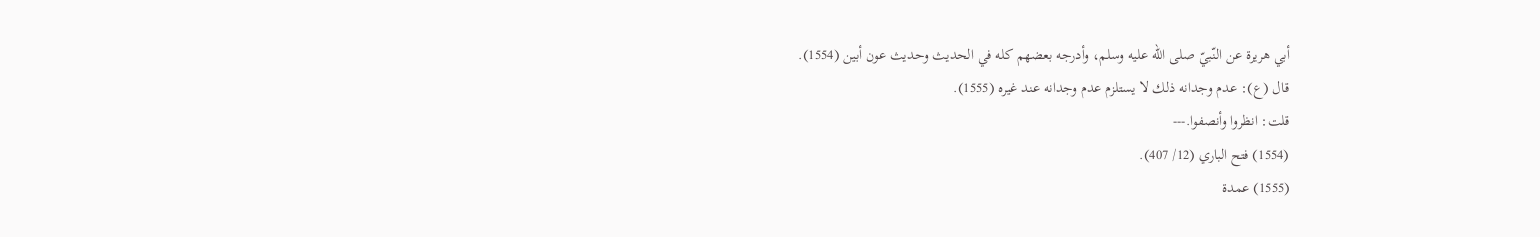أبي هريرة عن النّبيّ صلى الله عليه وسلم، وأدرجه بعضهم كله في الحديث وحديث عون أبين (1554).
قال (ع): عدم وجدانه ذلك لا يستلزم عدم وجدانه عند غيره (1555).
قلت: انظروا وأنصفوا.---
(1554) فتح الباري (12/ 407).
(1555) عمدة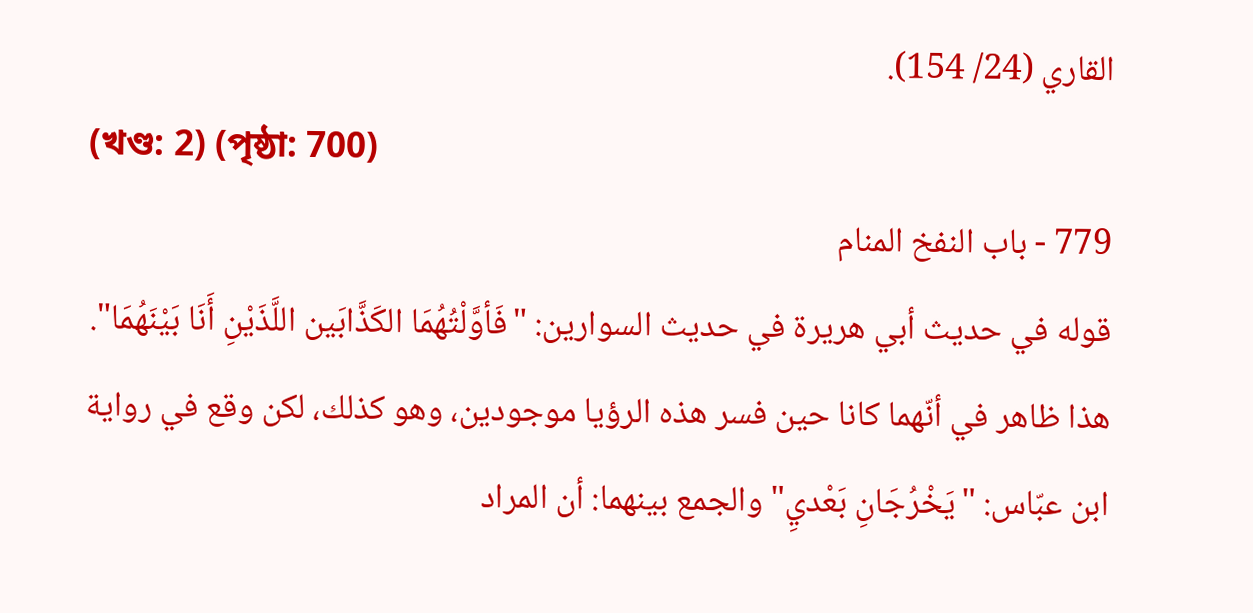القاري (24/ 154).
(খণ্ড: 2) (পৃষ্ঠা: 700)
779 - باب النفخ المنام
قوله في حديث أبي هريرة في حديث السوارين: "فَأوَّلْتُهُمَا الكَذَّابَين اللَّذَيْنِ أَنَا بَيْنَهُمَا".
هذا ظاهر في أنّهما كانا حين فسر هذه الرؤيا موجودين، وهو كذلك، لكن وقع في رواية ابن عبّاس: "يَخْرُجَانِ بَعْديِ" والجمع بينهما: أن المراد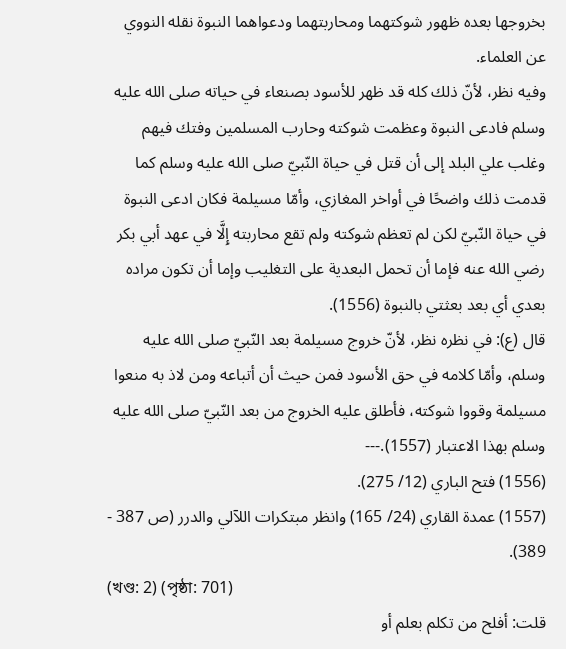بخروجها بعده ظهور شوكتهما ومحاربتهما ودعواهما النبوة نقله النووي عن العلماء.
وفيه نظر، لأنّ ذلك كله قد ظهر للأسود بصنعاء في حياته صلى الله عليه وسلم فادعى النبوة وعظمت شوكته وحارب المسلمين وفتك فيهم وغلب علي البلد إلى أن قتل في حياة النّبيّ صلى الله عليه وسلم كما قدمت ذلك واضحًا في أواخر المغازي، وأمّا مسيلمة فكان ادعى النبوة في حياة النّبيّ لكن لم تعظم شوكته ولم تقع محاربته إِلَّا في عهد أبي بكر رضي الله عنه فإما أن تحمل البعدية على التغليب وإما أن تكون مراده بعدي أي بعد بعثتي بالنبوة (1556).
قال (ع): في نظره نظر، لأنّ خروج مسيلمة بعد النّبيّ صلى الله عليه وسلم، وأمّا كلامه في حق الأسود فمن حيث أن أتباعه ومن لاذ به منعوا مسيلمة وقووا شوكته، فأطلق عليه الخروج من بعد النّبيّ صلى الله عليه وسلم بهذا الاعتبار (1557).---
(1556) فتح الباري (12/ 275).
(1557) عمدة القاري (24/ 165) وانظر مبتكرات اللآلي والدرر (ص 387 - 389).
(খণ্ড: 2) (পৃষ্ঠা: 701)
قلت: أفلح من تكلم بعلم أو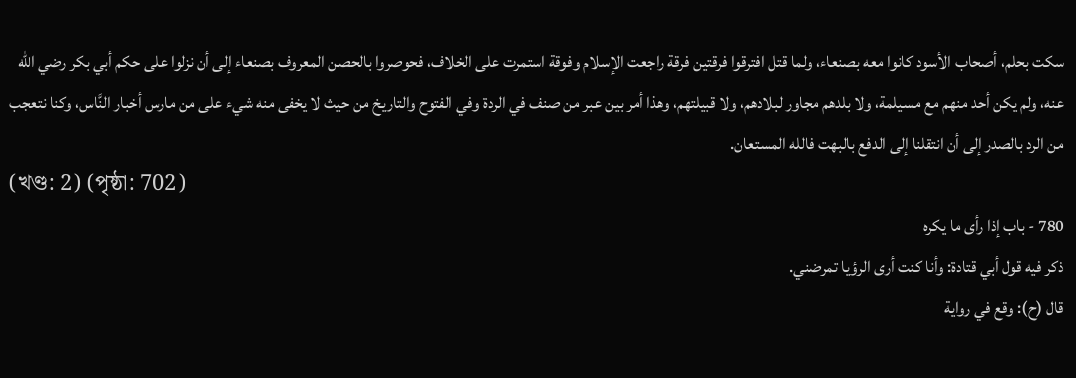سكت بحلم، أصحاب الأسود كانوا معه بصنعاء، ولما قتل افترقوا فرقتين فرقة راجعت الإسلام وفوقة استمرت على الخلاف، فحوصروا بالحصن المعروف بصنعاء إلى أن نزلوا على حكم أبي بكر رضي الله عنه، ولم يكن أحد منهم مع مسيلمة، ولا بلدهم مجاور لبلادهم، ولا قبيلتهم، وهذا أمر بين عبر من صنف في الردة وفي الفتوح والتاريخ من حيث لا يخفى منه شيء على من مارس أخبار النَّاس، وكنا نتعجب من الرد بالصدر إلى أن انتقلنا إلى الدفع بالبهت فالله المستعان.
(খণ্ড: 2) (পৃষ্ঠা: 702)
780 - باب إذا رأى ما يكره
ذكر فيه قول أبي قتادة: وأنا كنت أرى الرؤيا تمرضني.
قال (ح): وقع في رواية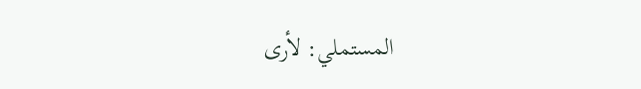المستملي: لأرى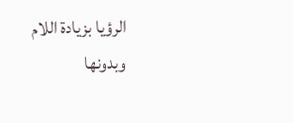الرؤيا بزيادة اللام وبدونها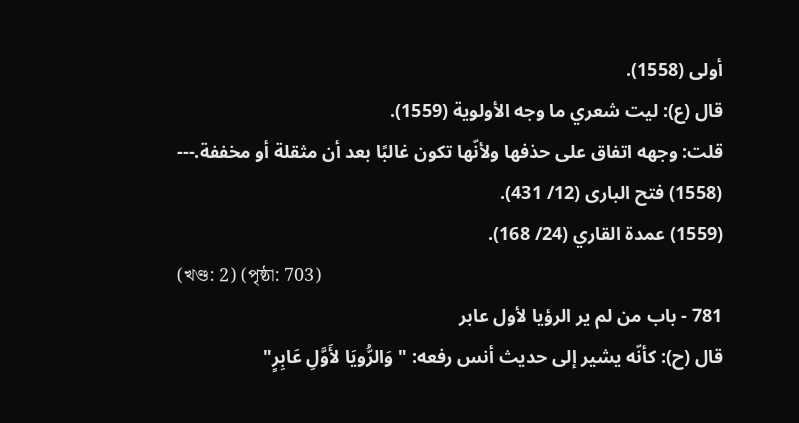أولى (1558).
قال (ع): ليت شعري ما وجه الأولوية (1559).
قلت: وجهه اتفاق على حذفها ولأنّها تكون غالبًا بعد أن مثقلة أو مخففة.---
(1558) فتح البارى (12/ 431).
(1559) عمدة القاري (24/ 168).
(খণ্ড: 2) (পৃষ্ঠা: 703)
781 - باب من لم ير الرؤيا لأول عابر
قال (ح): كأنّه يشير إلى حديث أنس رفعه: "وَالرُّويَا لأَوَّلِ عَابِرٍ"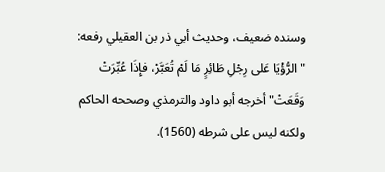وسنده ضعيف، وحديث أبي ذر بن العقيلي رفعه: "الرُّؤْيَا عَلى رِجْلِ طَائِرٍ مَا لَمْ تُعَبَّرْ، فإِذَا عُبِّرَتْ وَقَعَتْ" أخرجه أبو داود والترمذي وصححه الحاكم ولكنه ليس على شرطه (1560).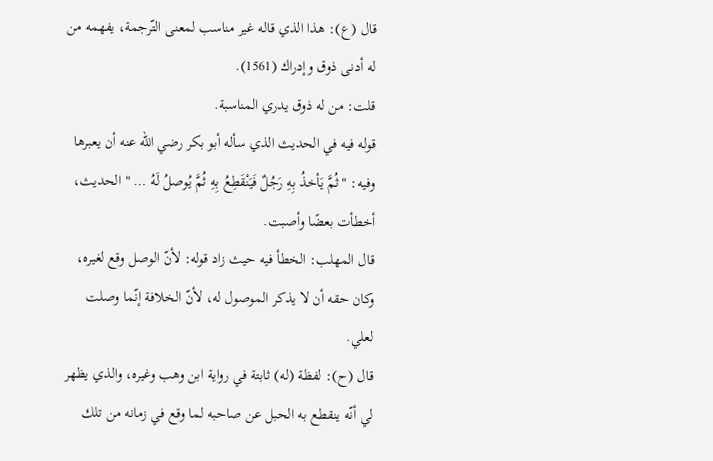قال (ع): هذا الذي قاله غير مناسب لمعنى التّرجمة، يفهمه من له أدنى ذوق وإدراك (1561).
قلت: من له ذوق يدري المناسبة.
قوله فيه في الحديث الذي سأله أبو بكر رضي الله عنه أن يعبرها وفيه: "ثُمَّ يَأخذُ بِهِ رَجُلٌ فَيَنْقَطِعُ بِهِ ثُمَّ يُوصلُ لَهُ … " الحديث، أخطأت بعضًا وأصبت.
قال المهلب: الخطأ فيه حيث زاد قوله: لأنّ الوصل وقع لغيره، وكان حقه أن لا يذكر الموصول له، لأنّ الخلافة إنّما وصلت لعلي.
قال (ح): لفظة (له) ثابتة في رواية ابن وهب وغيره، والذي يظهر لي أنّه ينقطع به الحبل عن صاحبه لما وقع في زمانه من تلك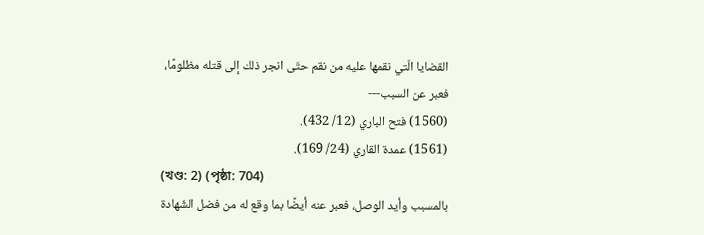القضايا الّتي نقمها عليه من نقم حتّى انجر ذلك إلى قتله مظلومًا، فعبر عن السبب---
(1560) فتح الباري (12/ 432).
(1561) عمدة القاري (24/ 169).
(খণ্ড: 2) (পৃষ্ঠা: 704)
بالمسبب وأيد الوصل، فعبر عنه أيضًا بما وقع له من فضل الشّهادة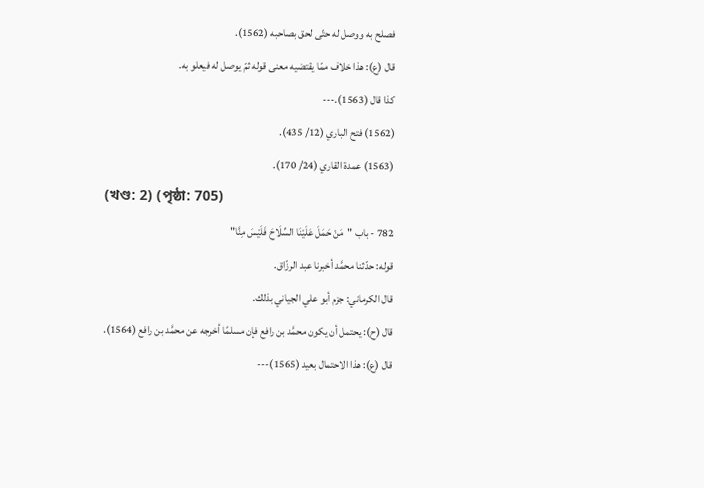فصلح به ووصل له حتّى لحق بصاحبه (1562).
قال (ع): هذا خلاف ممّا يقتضيه معنى قوله ثمّ يوصل له فيعلو به.
كذا قال (1563).---
(1562) فتح الباري (12/ 435).
(1563) عمدة القاري (24/ 170).
(খণ্ড: 2) (পৃষ্ঠা: 705)
782 - باب "مَنْ حَمَلَ عَلَيْنَا السِّلَاحَ فَلَيْسَ مِنَّا"
قوله: حدّثنا محمَّد أخبرنا عبد الرزّاق.
قال الكرماني: جزم أبو علي الجياني بذلك.
قال (ح): يحتمل أن يكون محمَّد بن رافع فإن مسلمًا أخرجه عن محمَّد بن رافع (1564).
قال (ع): هذا الاحتمال بعيد (1565)---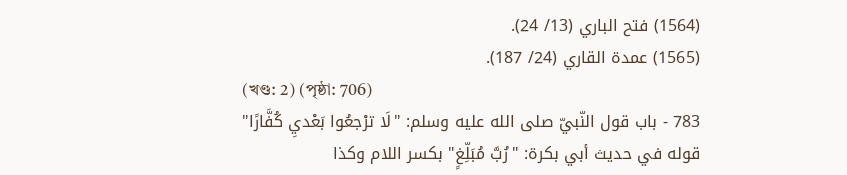(1564) فتح الباري (13/ 24).
(1565) عمدة القاري (24/ 187).
(খণ্ড: 2) (পৃষ্ঠা: 706)
783 - باب قول النّبيّ صلى الله عليه وسلم: "لَا ترْجعُوا بَعْديِ كُفَّارًا"
قوله في حديث أبي بكرة: "رُبَّ مُبَلِّغٍ" بكسر اللام وكذا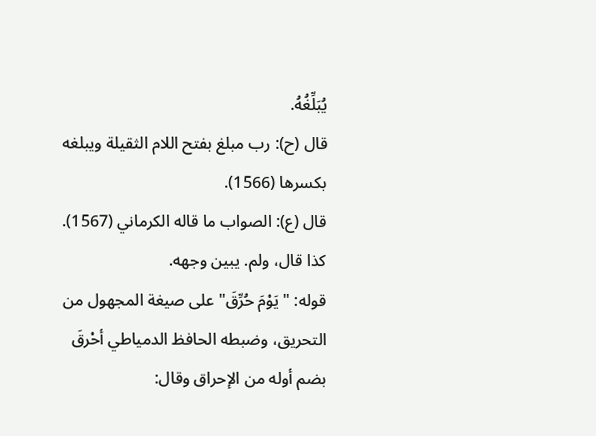يُبَلِّغُهُ.
قال (ح): رب مبلغ بفتح اللام الثقيلة ويبلغه بكسرها (1566).
قال (ع): الصواب ما قاله الكرماني (1567).
كذا قال، ولم. يبين وجهه.
قوله: "يَوْمَ حُرِّقَ" على صيغة المجهول من التحريق، وضبطه الحافظ الدمياطي أحْرقَ بضم أوله من الإحراق وقال: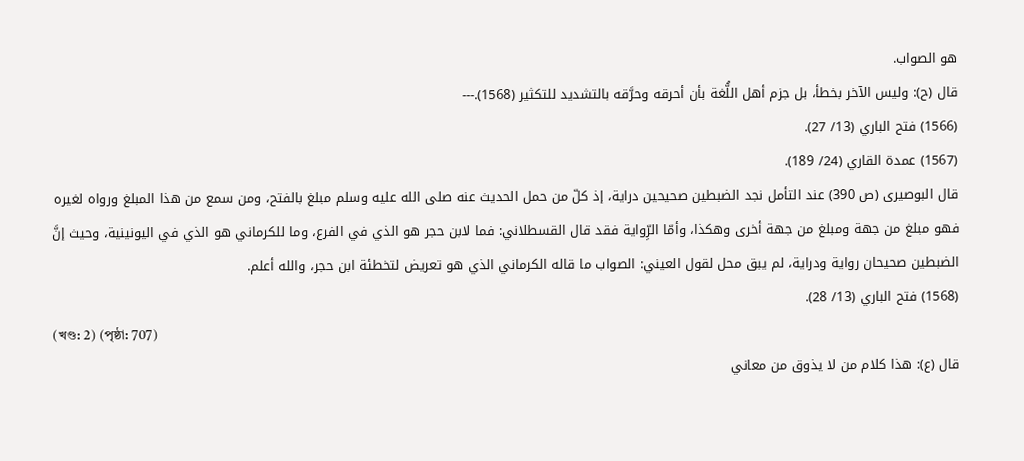هو الصواب.
قال (ح): وليس الآخر بخطأ، بل جزم أهل اللُّغة بأن أحرقه وحرَّقه بالتشديد للتكثير (1568).---
(1566) فتح الباري (13/ 27).
(1567) عمدة القاري (24/ 189).
قال البوصيرى (ص 390) عند التأمل نجد الضبطين صحيحين دراية، إذ كلّ من حمل الحديث عنه صلى الله عليه وسلم مبلغ بالفتح، ومن سمع من هذا المبلغ ورواه لغيره فهو مبلغ من جهة ومبلغ من جهة أخرى وهكذا، وأمّا الرِّواية فقد قال القسطلاني: فما لابن حجر هو الذي في الفرع، وما للكرماني هو الذي في اليونينية، وحيث إنَّ الضبطين صحيحان رواية ودراية، لم يبق محل لقول العيني: الصواب ما قاله الكرماني الذي هو تعريض لتخطئة ابن حجر، والله أعلم.
(1568) فتح الباري (13/ 28).
(খণ্ড: 2) (পৃষ্ঠা: 707)
قال (ع): هذا كلام من لا يذوق من معاني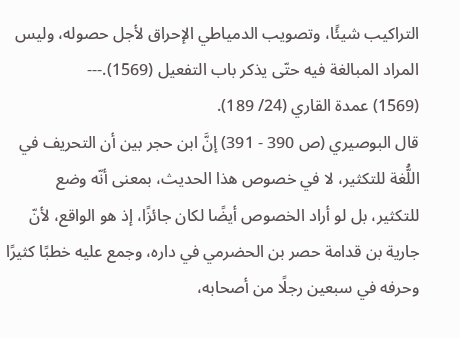التراكيب شيئًا، وتصويب الدمياطي الإحراق لأجل حصوله، وليس المراد المبالغة فيه حتّى يذكر باب التفعيل (1569).---
(1569) عمدة القاري (24/ 189).
قال البوصيري (ص 390 - 391) إنَّ ابن حجر بين أن التحريف في اللُّغة للتكثير، لا في خصوص هذا الحديث، بمعنى أنّه وضع للتكثير، بل لو أراد الخصوص أيضًا لكان جائزًا، إذ هو الواقع، لأنّ جارية بن قدامة حصر بن الحضرمي في داره، وجمع عليه خطبًا كثيرًا وحرفه في سبعين رجلًا من أصحابه،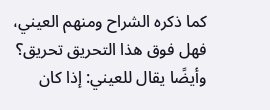كما ذكره الشراح ومنهم العيني، فهل فوق هذا التحريق تحريق؟ وأيضًا يقال للعيني: إذا كان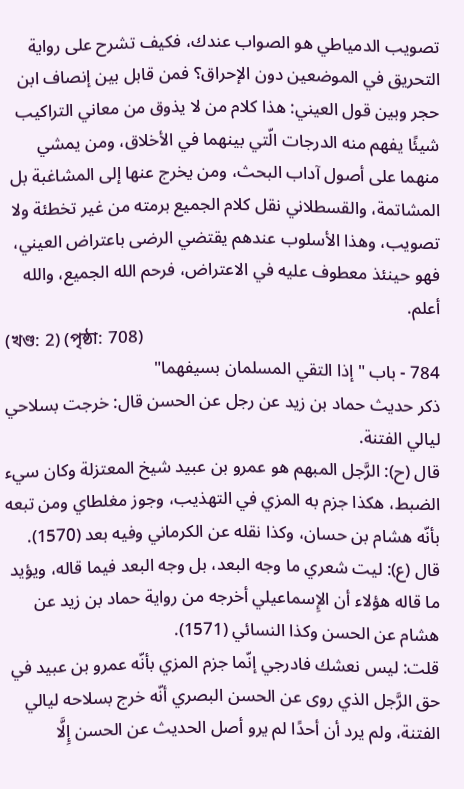تصويب الدمياطي هو الصواب عندك، فكيف تشرح على رواية التحريق في الموضعين دون الإحراق؟ فمن قابل بين إنصاف ابن حجر وبين قول العيني: هذا كلام من لا يذوق من معاني التراكيب شيئًا يفهم منه الدرجات الّتي بينهما في الأخلاق، ومن يمشي منهما على أصول آداب البحث، ومن يخرج عنها إلى المشاغبة بل المشاتمة، والقسطلاني نقل كلام الجميع برمته من غير تخطئة ولا تصويب، وهذا الأسلوب عندهم يقتضي الرضى باعتراض العيني، فهو حينئذ معطوف عليه في الاعتراض، فرحم الله الجميع، والله أعلم.
(খণ্ড: 2) (পৃষ্ঠা: 708)
784 - باب "إذا التقي المسلمان بسيفهما"
ذكر حديث حماد بن زيد عن رجل عن الحسن قال: خرجت بسلاحي ليالي الفتنة.
قال (ح): الرَّجل المبهم هو عمرو بن عبيد شيخ المعتزلة وكان سيء الضبط، هكذا جزم به المزي في التهذيب، وجوز مغلطاي ومن تبعه بأنّه هشام بن حسان، وكذا نقله عن الكرماني وفيه بعد (1570).
قال (ع): ليت شعري ما وجه البعد، بل وجه البعد فيما قاله، ويؤيد ما قاله هؤلاء أن الإِسماعيلي أخرجه من رواية حماد بن زيد عن هشام عن الحسن وكذا النسائي (1571).
قلت: ليس نعشك فادرجي إنّما جزم المزي بأنّه عمرو بن عبيد في حق الرَّجل الذي روى عن الحسن البصري أنّه خرج بسلاحه ليالي الفتنة، ولم يرد أن أحدًا لم يرو أصل الحديث عن الحسن إِلَّا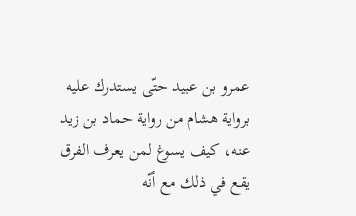عمرو بن عبيد حتّى يستدرك عليه برواية هشام من رواية حماد بن زيد عنه، كيف يسوغ لمن يعرف الفرق يقع في ذلك مع أنّه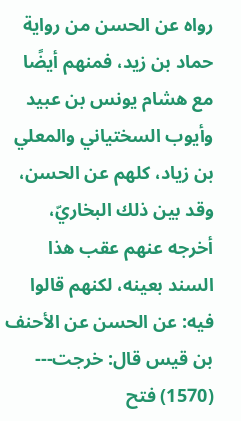رواه عن الحسن من رواية حماد بن زيد، فمنهم أيضًا مع هشام يونس بن عبيد وأيوب السختياني والمعلي بن زياد، كلهم عن الحسن، وقد بين ذلك البخاريّ، أخرجه عنهم عقب هذا السند بعينه، لكنهم قالوا فيه: عن الحسن عن الأحنف بن قيس قال: خرجت---
(1570) فتح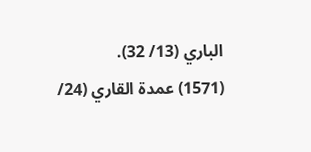الباري (13/ 32).
(1571) عمدة القاري (24/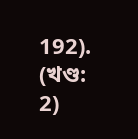192).
(খণ্ড: 2)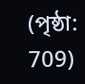(পৃষ্ঠা: 709)